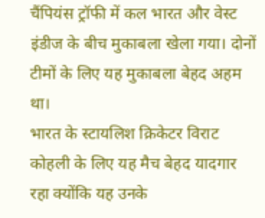चैंपियंस ट्रॉफी में कल भारत और वेस्ट इंडीज के बीच मुकाबला खेला गया। दोनों टीमों के लिए यह मुकाबला बेहद अहम था।
भारत के स्टायलिश क्रिकेटर विराट कोहली के लिए यह मैच बेहद यादगार रहा क्योंकि यह उनके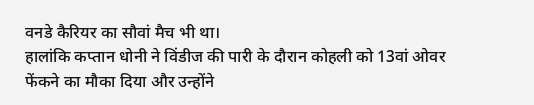वनडे कैरियर का सौवां मैच भी था।
हालांकि कप्तान धोनी ने विंडीज की पारी के दौरान कोहली को 13वां ओवर फेंकने का मौका दिया और उन्होंने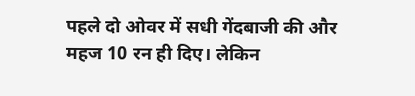पहले दो ओवर में सधी गेंदबाजी की और महज 10 रन ही दिए। लेकिन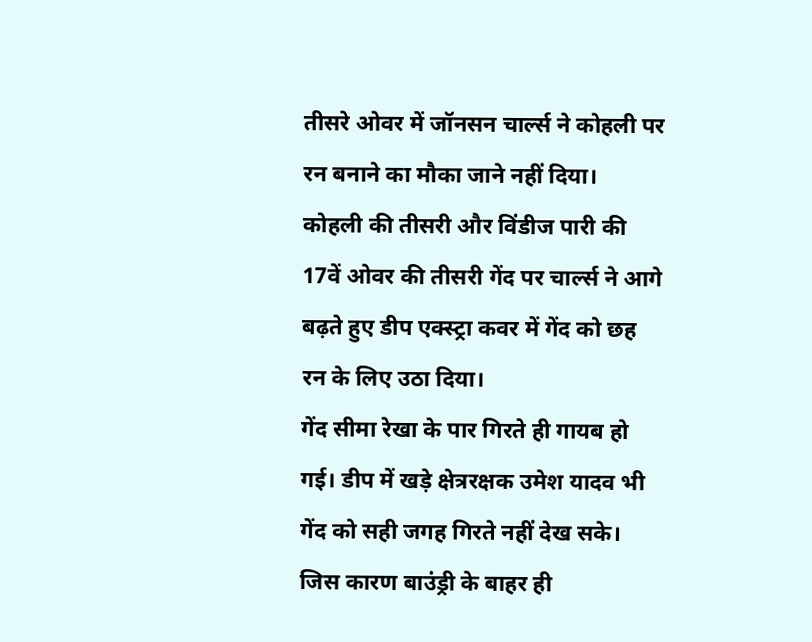तीसरे ओवर में जॉनसन चार्ल्स ने कोहली पर रन बनाने का मौका जाने नहीं दिया।
कोहली की तीसरी और विंडीज पारी की 17वें ओवर की तीसरी गेंद पर चार्ल्स ने आगे बढ़ते हुए डीप एक्स्ट्रा कवर में गेंद को छह रन के लिए उठा दिया।
गेंद सीमा रेखा के पार गिरते ही गायब हो गई। डीप में खड़े क्षेत्ररक्षक उमेश यादव भी गेंद को सही जगह गिरते नहीं देख सके। जिस कारण बाउंड्री के बाहर ही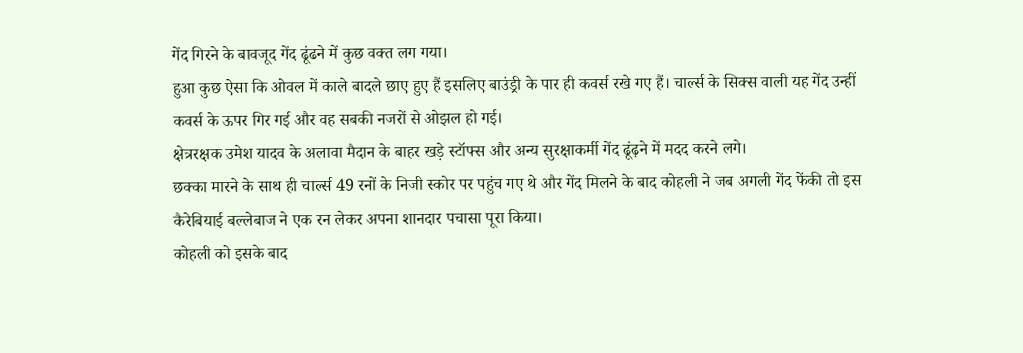गेंद गिरने के बावजूद गेंद ढूंढने में कुछ वक्त लग गया।
हुआ कुछ ऐसा कि ओवल में काले बादले छाए हुए हैं इसलिए बाउंड्री के पार ही कवर्स रखे गए हैं। चार्ल्स के सिक्स वाली यह गेंद उन्हीं कवर्स के ऊपर गिर गई और वह सबकी नजरों से ओझल हो गई।
क्षेत्ररक्षक उमेश यादव के अलावा मैदान के बाहर खड़े स्टॉफ्स और अन्य सुरक्षाकर्मी गेंद ढूंढ़ने में मदद करने लगे।
छक्का मारने के साथ ही चार्ल्स 49 रनों के निजी स्कोर पर पहुंच गए थे और गेंद मिलने के बाद कोहली ने जब अगली गेंद फेंकी तो इस कैरेबियाई बल्लेबाज ने एक रन लेकर अपना शानदार पचासा पूरा किया।
कोहली को इसके बाद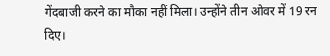गेंदबाजी करने का मौका नहीं मिला। उन्होंने तीन ओवर में 19 रन दिए।